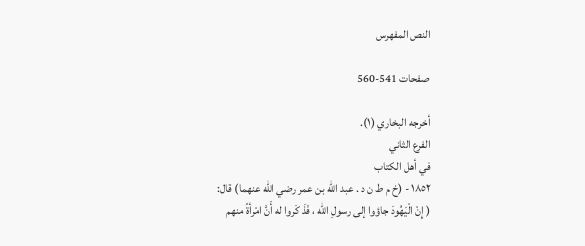النص المفهرس

صفحات 541-560

أخرجه البخاري (١).
الفرع الثاني
في أهل الكتاب
١٨٥٢ - (خ م ط ن د . عبد اللّه بن عمر رضي الله عنهما) قال:
( إِنْ الْيَهُودَ جاؤوا إلى رسولِ الله ، فَذَ كَروا له أَنَّ امْرأةً منهم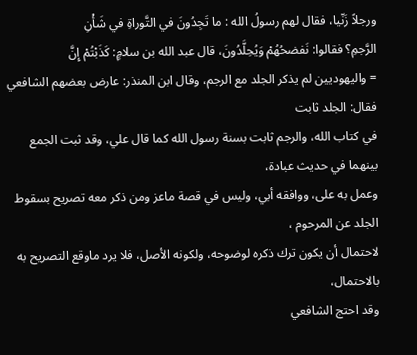ورجلاً زَنّيا، فقال لهم رسولُ الله : ما تَجِدُونَ في التَّوراةِ في شَأْنِ
الرَّجمِ؟ فقالوا: نَفضحُهُمْ وَيُحِلَّدُونَ، قال عبد الله بن سلامٍ: كَذَبْتُمْ إِنَّ
= واليهوديين لم يذكر الجلد مع الرجم، وقال ابن المنذر: عارض بعضهم الشافعي فقال: الجلد ثابت
في كتاب الله، والرجم ثابت بسنة رسول الله كما قال علي، وقد ثبت الجمع بينهما في حديث عبادة،
وعمل به على، ووافقه أبي، وليس في قصة ماعز ومن ذكر معه تصريح بسقوط الجلد عن المرحوم ،
لاحتمال أن يكون ترك ذكره لوضوحه، ولكونه الأصل، فلا يرد ماوقع التصريح به بالاحتمال،
وقد احتج الشافعي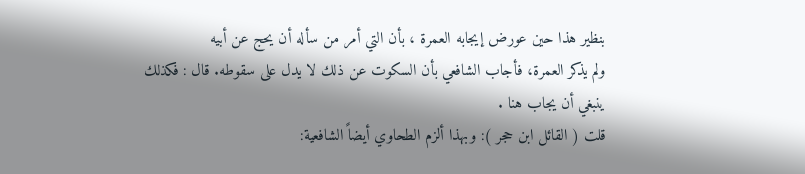بنظير هذا حين عورض إيجابه العمرة ، بأن التي أمر من سأله أن يحج عن أبيه
ولم يذكر العمرة، فأجاب الشافعي بأن السكوت عن ذلك لا يدل على سقوطه. قال : فكذلك
ينبغي أن يجاب هنا .
قلت ( القائل ابن حجر ): وبهذا ألزم الطحاوي أيضاً الشافعية: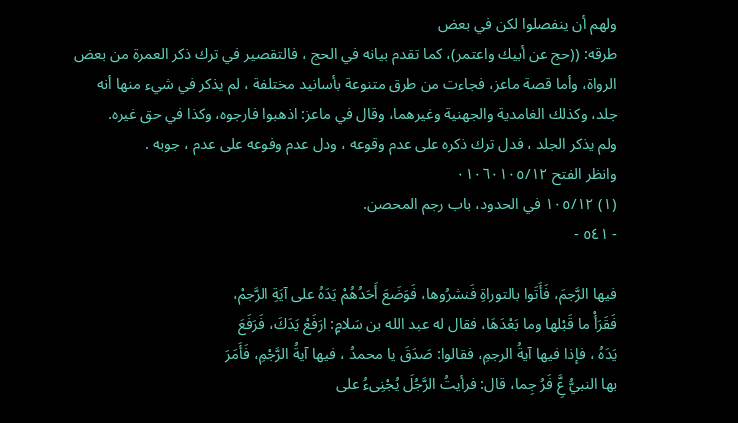ولهم أن ينفصلوا لكن في بعض
طرقه: ((حج عن أبيك واعتمر)، كما تقدم بيانه في الحج ، فالتقصير في ترك ذكر العمرة من بعض
الرواة، وأما قصة ماعز، فجاءت من طرق متنوعة بأسانيد مختلفة ، لم يذكر في شيء منها أنه
جلد، وكذلك الغامدية والجهنية وغيرهما، وقال في ماعز: اذهبوا فارجوه، وكذا في حق غيره.
ولم يذكر الجلد ، فدل ترك ذكره على عدم وقوعه ، ودل عدم وفوعه على عدم ، جوبه .
وانظر الفتح ٠١٠٦٠١٠٥/١٢
(١) ١٠٥/١٢ في الحدود، باب رجم المحصن.
- ٥٤١ -

فيها الرَّجمَ، فَأَتَوا بالتوراةِ فَنشرُوها، فَوَضَعَ أَحَدُهُمْ يَدَهُ على آيَةِ الرَّجمْ،
فَقَرَأْ ما قَبْلها وما بَعْدَهَا، فقال له عبد الله بن سَلامٍ: ارَفَعْ يَدَكَ، فَرَفَعَ
يَدَهُ ، فإذا فيها آيةُ الرجمِ، فقالوا: صَدَقَ يا محمدُ ، فيها آيةُ الرَّجْمِ، فَأَمَرَ
بها النبيُّ عَِّ فَرُ جِما، قال: فرأيتُ الرَّجُلَ يُجْنِىءُ على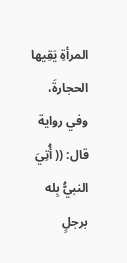المرأةِ يَقِيها الحجارةَ،
وفي رواية قال: (( أُتِيَ النبيُّ بِله برجلٍ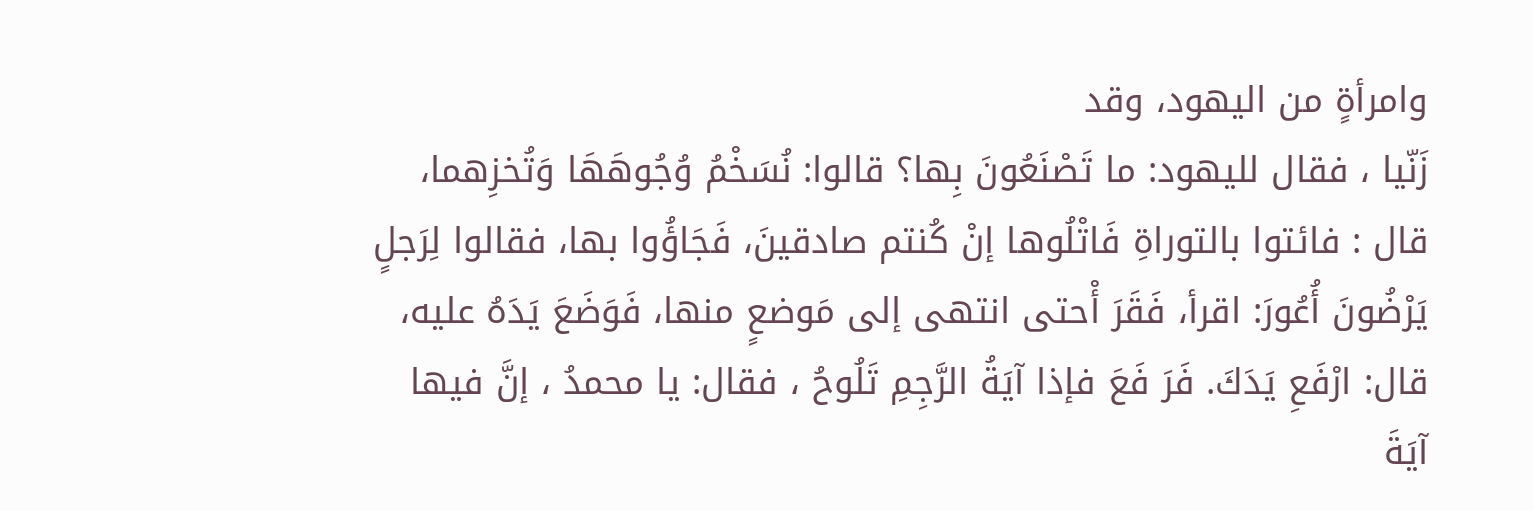وامرأةٍ من اليهود، وقد
زَنّيا ، فقال لليهود: ما تَصْنَعُونَ بِها؟ قالوا: نُسَخْمُ وُجُوهَهَا وَتُخزِهما،
قال : فائتوا بالتوراةِ فَاتْلُوها إنْ كُنتم صادقينَ، فَجَاؤُوا بها، فقالوا لِرَجلٍ
يَرْضُونَ أُعُورَ: اقرأ، فَقَرَ أْحتى انتهى إلى مَوضعٍ منها، فَوَضَعَ يَدَهُ عليه،
قال: ارْفَعِ يَدَكَ. فَرَ فَعَ فإذا آيَةُ الرَّجِمِ تَلُوحُ ، فقال: يا محمدُ ، إنَّ فيها
آيَةَ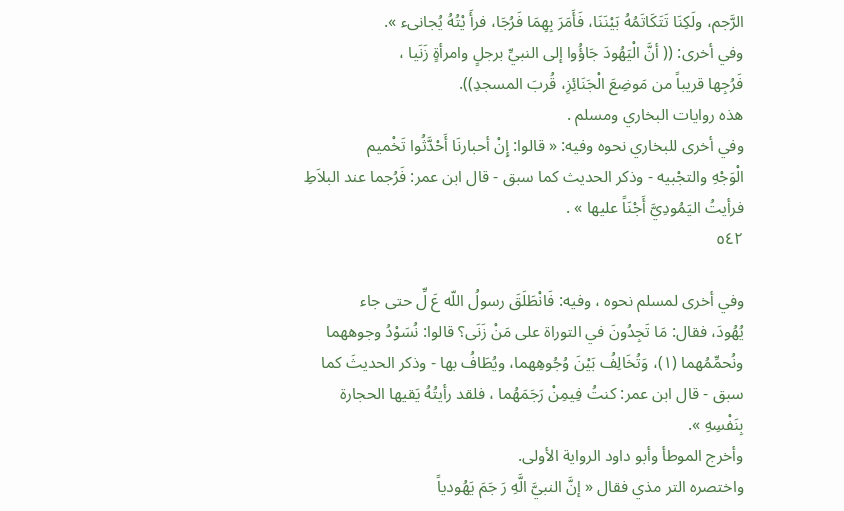الرَّجم، ولَكِنَا تَتَكَاتَمُهُ بَيْنَنَا، فَأَمَرَ بِهِمَا فَرُجَا، فرأَ يْتُهُ يُجانىء ».
وفي أخرى: (( أنَّ الْيَهُودَ جَاؤُوا إلى النبيِّ برجلٍ وامرأةٍ زَنَيا ،
فَرُجِها قريباً من مَوضِعَ الْجَنَائِزِ، قُربَ المسجدِ)).
هذه روايات البخاري ومسلم .
وفي أخرى للبخاري نحوه وفيه: « قالوا: إِنْ أحبارنَا أَحْدَّثُوا تَخْميم
الْوَجْهِ والتجْبيه - وذكر الحديث كما سبق - قال ابن عمر: فَرُجما عند البلاَطِ
فرأيتُ اليَمُودِيَّ أَجْنَاً عليها » .
٥٤٢

وفي أخرى لمسلم نحوه ، وفيه: فَانْطَلَقَ رسولُ اللّه عَ لِّ حتى جاء
يُهُودَ، فقال: مَا تَجِدُونَ في التوراة على مَنْ زَنَى؟ قالوا: نُسَوْدُ وجوههما
ونُحمِّمُهما (١)، وَتُخَالِفُ بَيْنَ وُجُوهِهما، ويُطَافُ بها - وذكر الحديثَ كما
سبق - قال ابن عمر: كنتُ فِيمِنْ رَجَمَهُما ، فلقد رأيتُهُ يَقيها الحجارة
بِنَفْسِهِ ».
وأخرج الموطأ وأبو داود الرواية الأولى.
واختصره التر مذي فقال « إنَّ النبيَّ الَّهِ رَ جَمَ يَهُودياً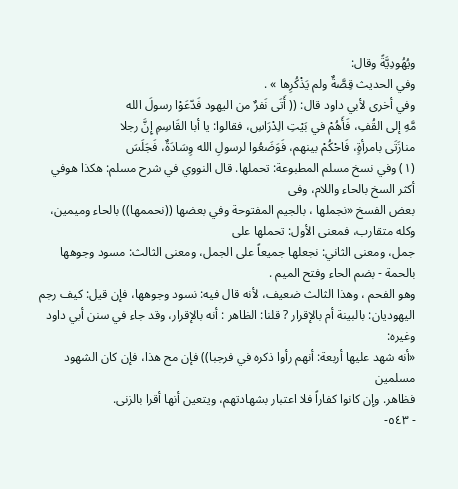ويُهُودِيَّةً وقال:
وفي الحديث قِصَّةٌ ولم يَذْكُرِها » .
وفي أخرى لأبي داود قال: (( أَتَى نَفرٌ من اليهود فَدّعَوْا رسولَ الله
مَّهِ إلى القُفِ، فَأَهُمْ في بَيْتِ الِدْرَاسِ، فقالوا: يا أبا القَاسِمِ إِنَّ رجلا
منازَتَى بامرأةٍ، فَاحْكُمْ بينهم، فَوَضَعُوا لرسولِ الله وِسَادَةٌ، فَجَلَسَ
(١) وفي نسخ مسلم المطبوعة: تحملها. قال النووي في شرح مسلم: هكذا هوفي أكثر السخ بالحاء واللام، وفى
بعض الفسخ «نجملها ، بالجيم المفتوحة وفي بعضها ((نحممها)) بالحاء وميمين، وكله متقارب، فمعنى الأول: تحملها على
جمل، ومعنى الثاني: نجعلها جميعاً على الجمل، ومعنى الثالث: مسود وجوهها بالحمة - بضم الحاء وفتح الميم .
وهو الفحم ، وهذا الثالث ضعيف، لأنه قال فيه: نسود وجوهها، فإن قيل: كيف رجم
اليهوديان: بالبينة أم بالإقرار ? قلنا: الظاهر : أنه بالإقرار، وقد جاء في سنن أبي داود وغيره:
«أنه شهد عليها أربعة: أنهم رأوا ذكره في فرجبا)) فإن مح هذا، فإن كان الشهود مسلمين
فظاهر. وإن كانوا كفاراً فلا اعتبار بشهادتهم، ويتعين أنها أقرا بالزنى.
- ٥٤٣-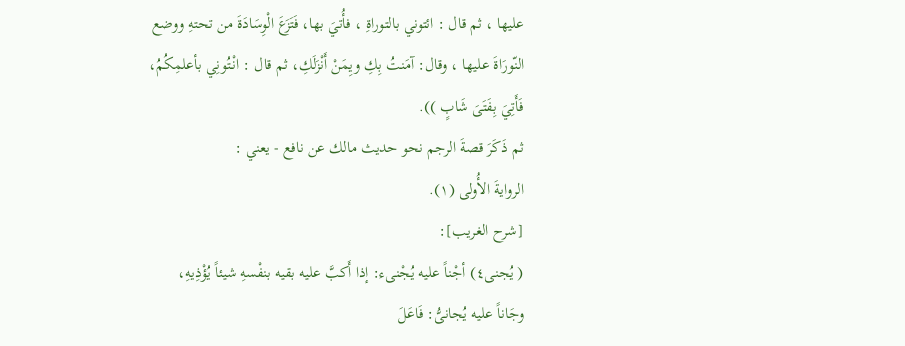عليها ، ثم قال : ائتوني بالتوراةِ ، فأُتيَ بها، فَتَزَعَ الْوِسَادَةَ من تحتهِ ووضع
النّورَاةَ عليها ، وقال: آمَنتُ بِكِ ويِمَنْ أَنْزَلَكِ، ثم قال : انْتُونِي بأعلمِكُمُ،
فَأَتِيَ بِفَتَىَ شَابٍ )).
ثم ذَكَرَ قصةَ الرجم نحو حديث مالك عن نافع - يعني :
الروايةَ الأُولى (١).
[شرح الغريب]:
( يُجنى٤) أجْناً عليه يُجْنىء: إذا أَكبَّ عليه بقيه بنفْسهِ شيئاً يُؤْذِيهِ،
وجَاناً عليه يُجانىُّ: فَاعَلَ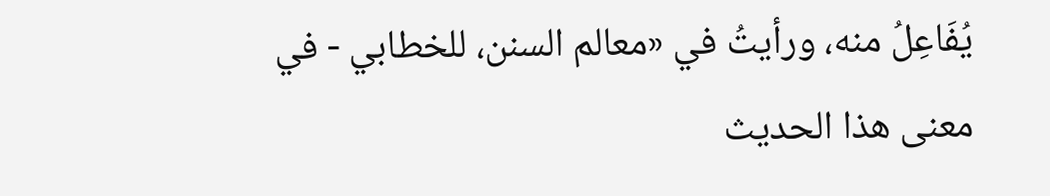يُفَاعِلُ منه، ورأيتُ في «معالم السنن، للخطابي - في
معنى هذا الحديث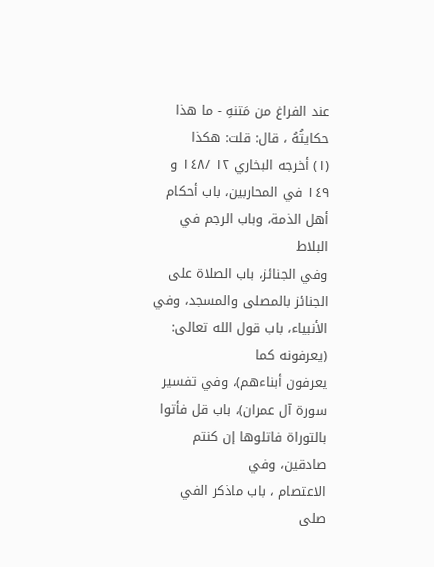عند الفراغ من مَتنهِ - ما هذا حكايتُهُ ، قال: قلت: هكذا
(١) أخرجه البخاري ١٢ /١٤٨ و ١٤٩ في المحاربين، باب أحكام أهل الذمة، وباب الرجم في البلاط
وفي الجنائز، باب الصلاة على الجنائز بالمصلى والمسجد، وفي الأنبياء، باب قول الله تعالى: (يعرفونه كما
يعرفون أبناءهم)، وفي تفسير سورة آل عمران)، باب قل فأتوا بالتوراة فاتلوها إن كنتم صادقين، وفي
الاعتصام ، باب ماذكر الفي صلى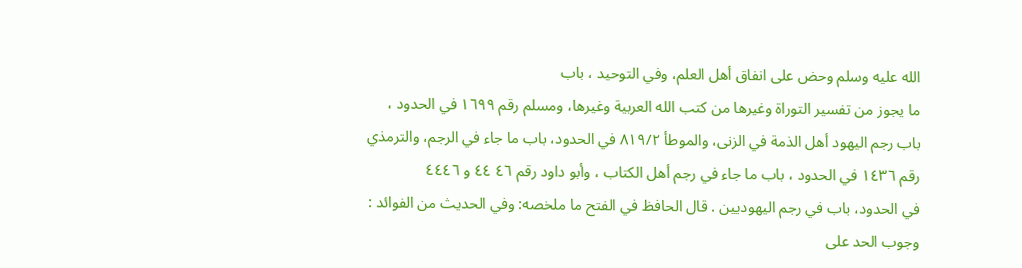الله عليه وسلم وحض على انفاق أهل العلم، وفي التوحيد ، باب
ما يجوز من تفسير التوراة وغيرها من كتب الله العربية وغيرها، ومسلم رقم ١٦٩٩ في الحدود ،
باب رجم اليهود أهل الذمة في الزنى، والموطأ ٨١٩/٢ في الحدود، باب ما جاء في الرجم، والترمذي
رقم ١٤٣٦ في الحدود ، باب ما جاء في رجم أهل الكتاب ، وأبو داود رقم ٤٦ ٤٤ و ٤٤٤٦
في الحدود، باب في رجم اليهوديين . قال الحافظ في الفتح ما ملخصه: وفي الحديث من الفوائد :
وجوب الحد على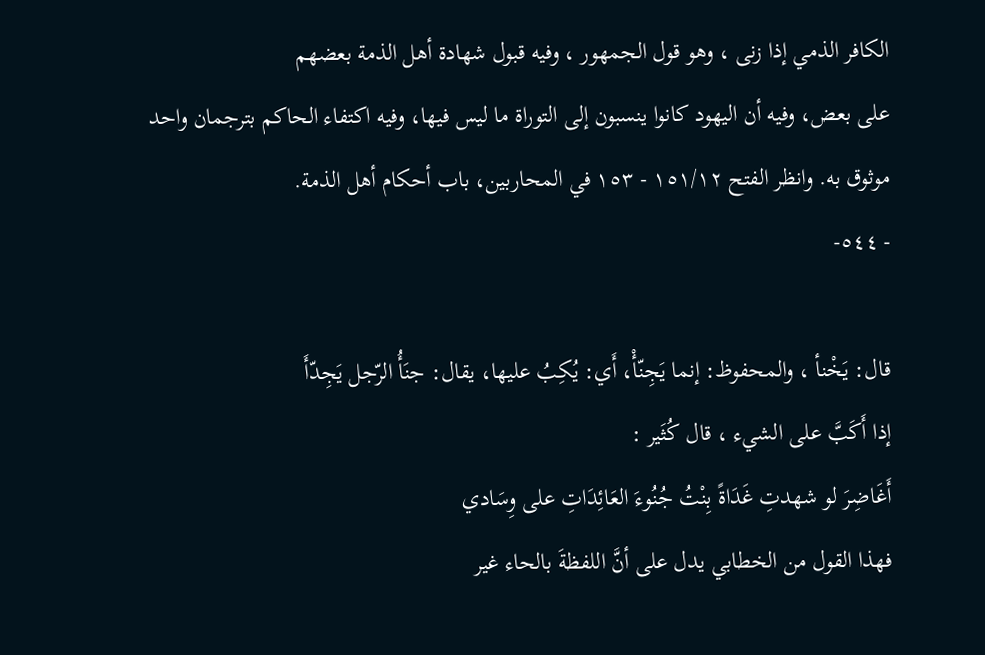الكافر الذمي إذا زنى ، وهو قول الجمهور ، وفيه قبول شهادة أهل الذمة بعضهم
على بعض، وفيه أن اليهود كانوا ينسبون إلى التوراة ما ليس فيها، وفيه اكتفاء الحاكم بترجمان واحد
موثوق به. وانظر الفتح ١٥١/١٢ - ١٥٣ في المحاربين، باب أحكام أهل الذمة.
- ٥٤٤-

قال: يَخْنأ ، والمحفوظ: إنما يَجِنّأْ، أَي: يُكِبُ عليها، يقال: جنَأُ الرّجل يَجِدّأَ
إذا أَكَبَّ على الشيء ، قال كُثَير :
أَغَاضِرَ لو شهدتِ غَدَاةً بِنْتُ جُنُوءَ العَائِدَاتِ على وِسَادي
فهذا القول من الخطابي يدل على أنَّ اللفظةَ بالحاء غير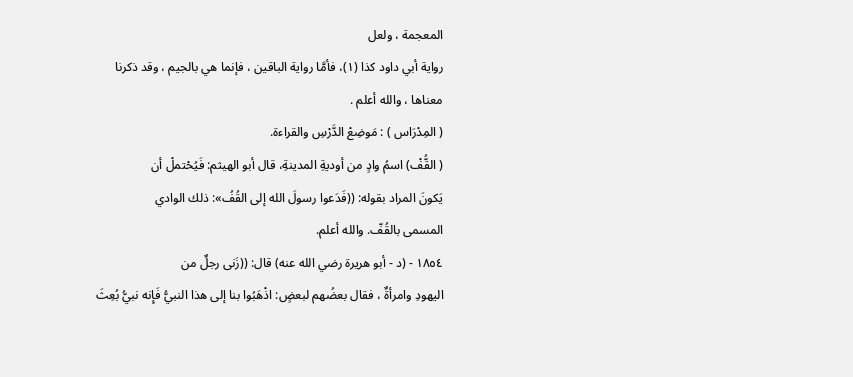المعجمة ، ولعل
رواية أبي داود كذا (١)، فأمَّا رواية الباقين ، فإنما هي بالجيم ، وقد ذكرنا
معناها ، والله أعلم .
( المِدْرَاس ) : مَوضِعْ الدَّرْسِ والقراءة.
( القُّفْ) اسمُ وادٍ من أوديةِ المدينةِ، قال أبو الهيثم: فَيُحْتملْ أن
يَكونَ المراد بقوله: ((فَدَعوا رسولَ الله إلى القُفُ»: ذلك الوادي
المسمى بالقُفّ. والله أعلم.
١٨٥٤ - (د - أبو هريرة رضي الله عنه) قال: ((زَنى رجلٌ من
اليهودِ وامرأةٌ ، فقال بعضُهم لبعضٍ: اذْهَبُوا بنا إلى هذا النبيُّ فَإِنه نبيُّ بُعِثَ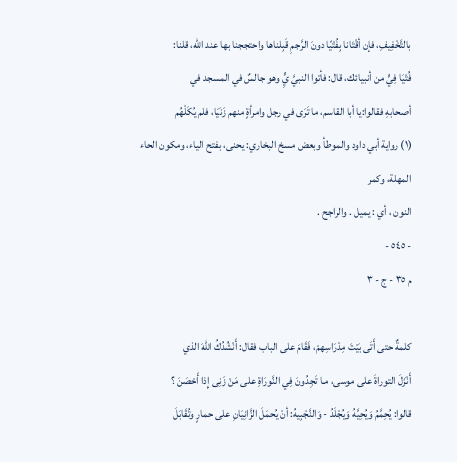بالتَّخْفِيفِ، فإن أقْتَانا بِفُتْيًا دونَ الرَّجمِ قَبِلناها واحتججنا بها عند الله، قلنا:
فُتْيَا فِيٍّ من أنبيائك، قال: فأتوا النبيَّ يٍِّ وهو جالسٌ في المسجد في
أصحابهِ فقالوا:يا أبا القاسم، ما تَرَى في رجل وامرأةٍ منهم زَنَيَا، فلم يُكَلْهُم
(١) رواية أبي داود والموطأ وبعض مسخ البخاري: يحنى، بفتح الياء، ومكون الحاء المهلة، وكمر
النون ، أي : يميل . والراجح .
- ٥٤٥ -
م ٣٥ - ج - ٣

كلمةٌ حتى أَتَى بَيْتَ مِدْرَاسِهمْ، فَقَامَ على الباب فقال: أَنْشُدُكُ اللهَ الذي
أَنْزَلَ التوراةَ على موسى، مـا تَجِدُونَ فِي النَّورَاةِ على مَنْ زَنِى إِذا أَحْصَنَ ؟
قالوا: يُحِمَّمُ وَيُحِيَّهُ وَيُجْلَدُ - وَالنَّجْبِيهُ: أنْ يُحمَلَ الزَّانِيَانِ على حمارٍ وتُقَابَلَ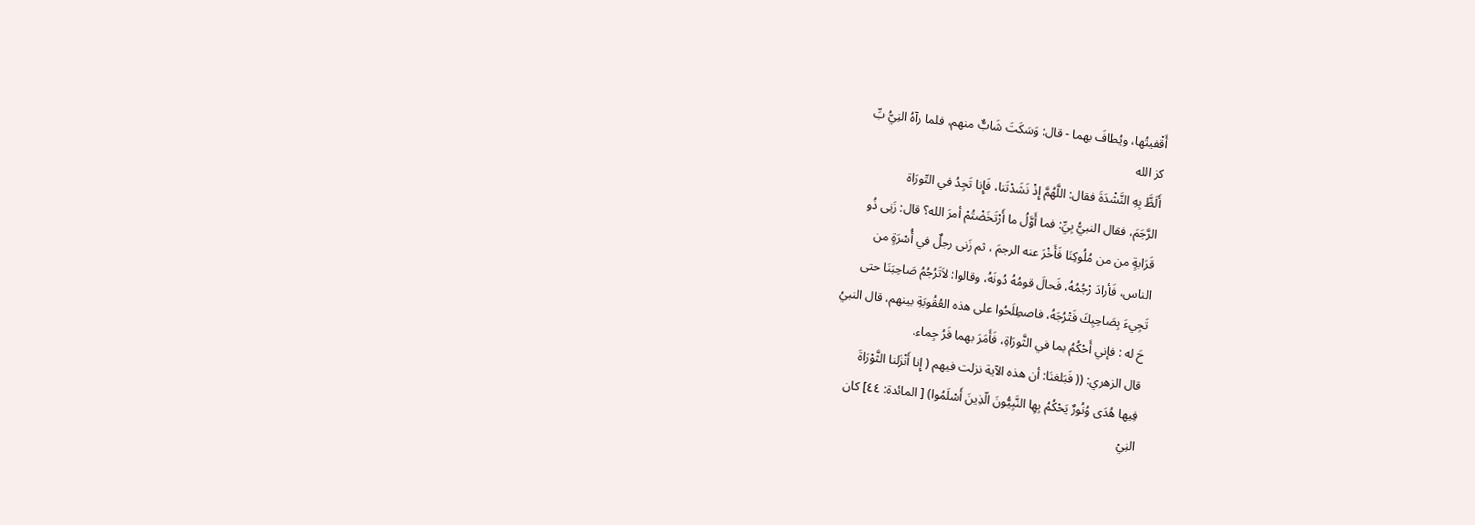أَقْفيتُها، ويُطافَ بهما - قال: وَسَكَتَ شَابٌّ منهم، فلما رآهُ النِيُّ بِّ
كز الله
أَلَظَّ بِهِ النَّشْدَةَ فقال: اللَّهُمَّ إِذْ نَشَدْتَنا، فَإِنا تَجِدُ في التّورَاة
الرَّجَمَ، فقال النبيُّ بِيِّ: فما أَوَّلُ ما أَرْتَخَضْتُمْ أمرَ الله؟ قال: زَنِى ذُو
قَرَابةٍ من من مُلُوكِنَا فَأَخْرَ عنه الرجمَ ، ثم زَنى رجلٌ في أُسْرَةٍ من
الناس، فَأرادَ رْجُمُهُ، فَحالَ قومُهُ دُونَهُ، وقالوا: لاَتَرُجُمُ صَاحِبَنَا حتى
تَجِيءَ بِصَاحِبِكَ فَتْرُجَهُ، فاصطِلَحُوا على هذه العُقُوبَةِ بينهم، قال النبيُ
حَ له : فإني أَحْكُمُ بما في الثَّورَاةِ، فَأَمَرَ بهما فَرُ جِماء.
قال الزهري: (( فَبَلغنَا: أن هذه الآية نزلت فيهم ( إِنا أَنْزَلنا الثَّوْرَاةَ
فِيها هُدَى وُنُورٌ يَحْكُمُ بِهِا النَّبِيُّونَ الّذِينَ أَسْلَمُوا) [ المائدة: ٤٤] كان
النِيْ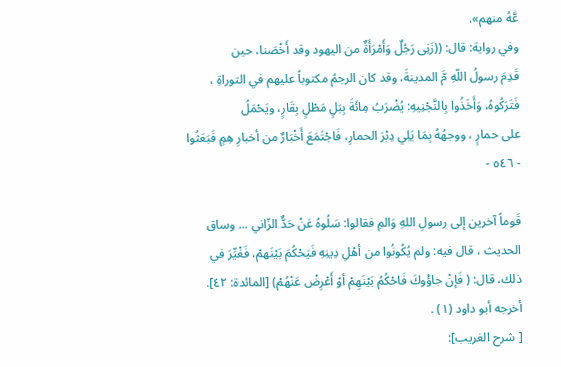عَّهُ منهم».
وفي رواية: قال: ((زَنِى رَجُلٌ وَأَمْرَأَةٌ من اليهود وقد أَخْصَنا، حين
قَدِمَ رسولُ اللّهِ مَّ المدينةَ، وقد كان الرجمُ مكتوباً عليهم في التوراةِ ،
فَتَرَكُوهُ، وَأَخَذُوا بِالنَّجْنِيهِ: يُضْرَبُ مِائَةَ بِبَلٍ مَطْلٍ بِقَارٍ، ويَحْمَلُ
على حمارٍ ، ووجهُهُ بِمَا يَلِي دِبْرَ الحمارِ، فَاجْتَمَعَ أَخْبَارٌ من أخبارِ هِمٍ فَبَعَثُوا
- ٥٤٦ -

قَوماً آخرين إلى رسولِ اللهِ وَالمِ فقالوا: سَلُوهُ عَنْ حَدٌّ الزّاني ... وساق
الحديث ، قال فيه: ولم يُكُونُوا من أهْلِ دِينِهِ فَيَحْكُمَ بَيْنَهمْ، فَغْيِّرَ في
ذلك، قال: ( فَإنْ جاؤْوكَ فَاحْكُمُ بَيْنَهِمْ أوْ أَعْرِضْ عَنْهُمْ) [المائدة: ٤٢].
أخرجه أبو داود (١) .
[ شرح الغريب]: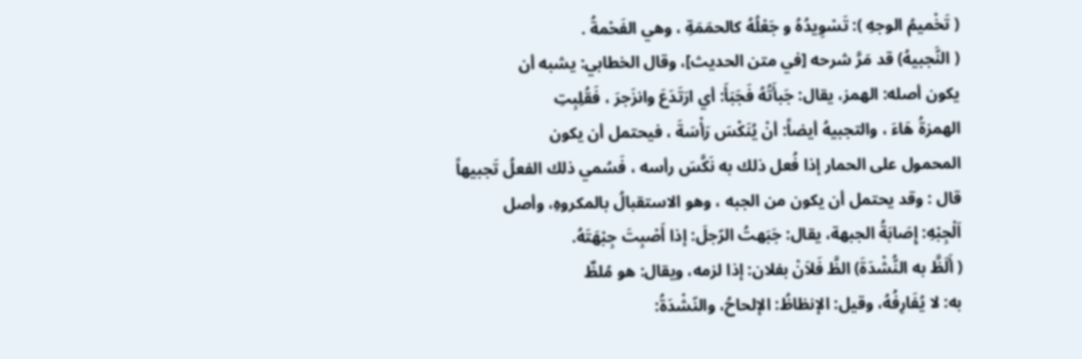( تَخْميمُ الوجهِ ): تَسْوِيدُهُ و جَعْلُهُ كالحمَمَةِ ، وهي الفَحْمةُ .
( النَّجبيهُ) قد مَرَّ شرحه [في متن الحديث]، وقال الخطابي: يشبه أن
يكون أصله: الهمز، يقال: جَبأَتُهُ فَجَبَأَ: أي ارَتَدَعَ وانزَجرَ ، فَقُلِبِتِ
الهمزةُ هَاءَ ، والتجبيهُ أيضاً: أنْ يُنَكْسَ رَأْسَةَ ، فيحتمل أن يكون
المحمول على الحمار إذا فُعل ذلك به نَكَّسَ رأسه ، فَسُمي ذلك الفعلُ تَجبيهاً
قال : وقد يحتمل أن يكون من الجبه ، وهو الاستقبالُ بالمكروهِ، وأصل
اَلْجِبْهِ: إِصَابَةُ الجبهة، يقال: جَبَهتُ الرّجلَ: إذا أَصْبِتَ جِبْهَتَهُ.
( أَلَظَّ به النُّشْدَةَ) الظَّ فَلاَنْ بفلان: إذا لزمه، ويقال: هو مُلظٌ
به: لا يُفَارِفُهُ، وقيل: الإنظاظُ: الإلحاحُ، والنّشْدَةُ: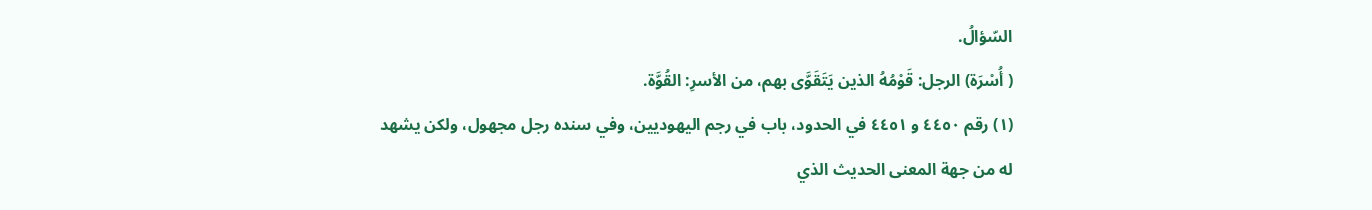السّؤالُ.
( أُسْرَة) الرجل: قَوْمُهُ الذين يَتَقَوَّى بهم، من الأسرِ: القُوَّة.
(١) رقم ٤٤٥٠ و ٤٤٥١ في الحدود، باب في رجم اليهوديين، وفي سنده رجل مجهول، ولكن يشهد
له من جهة المعنى الحديث الذي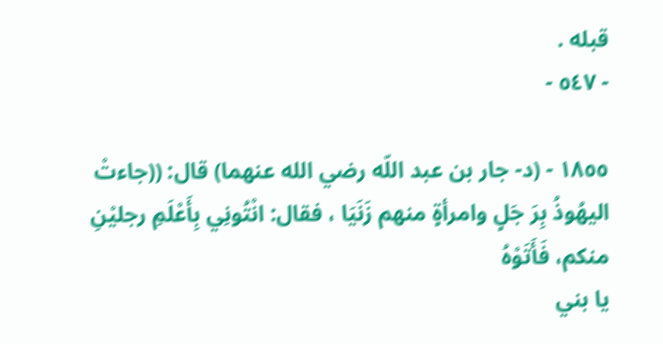قبله .
- ٥٤٧ -

١٨٥٥ - (د- جار بن عبد اللّه رضي الله عنهما) قال: ((جاءتْ
اليهُوذُ بِرَ جَلٍ وامرأةٍ منهم زَنَيَا ، فقال: انْتُونِي بِأَعْلَمِ رجليْنِ منكم، فَأَتَوْهُ
يا بني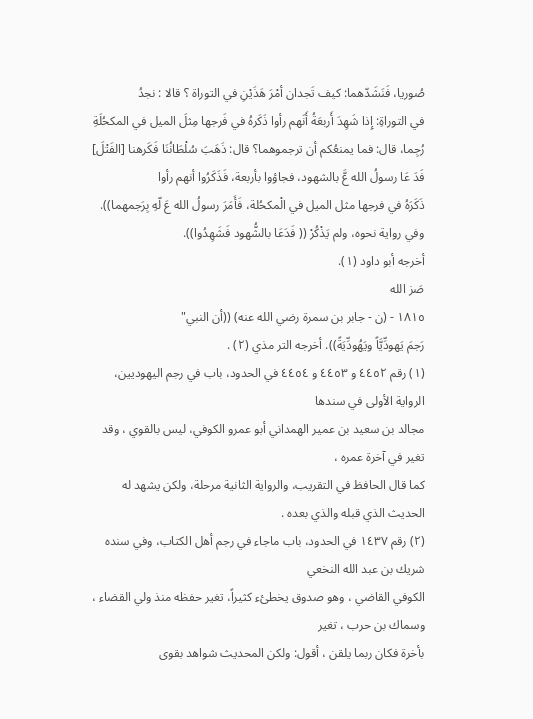صُوريا، فَنَشَدّهما: كيف تَجدان أمْرَ هَذَيْنِ في التوراة ؟ قالا : نجدُ
في التوراةِ: إِذا شَهِدَ أَربعَةُ أَنَهم رأوا ذَكَرهُ في فَرجها مِثلَ الميل في المكحُلَةِ
رُجِما، قال: فما يمنعُكم أن ترجموهما؟ قال: ذَهَبَ سُلْطَانُنَا فَكَرهنا [الفَتْلَ]
فَدَ عَا رسولُ الله عَّ بالشهود، فجاؤوا بأربعة، فَذَكَرُوا أنهم رأوا
ذَكَرَهُ في فرجها مثل الميل في الْمكحُلة، فَأَمَرَ رسولُ الله عَ لّهِ بِرَجمهما)).
وفي رواية نحوه، ولم يَذْكُرْ (( فَدَعَا بالشُّهود فَشَهِدُوا)).
أخرجه أبو داود (١).
صَز الله
١٨١٥ - (ن - جابر بن سمرة رضي الله عنه) ((أن النبي"
رَجمَ يَهودِّيَّاً ويَهُودِّيَةً)). أخرجه التر مذي (٢) .
(١) رقم ٤٤٥٢ و ٤٤٥٣ و ٤٤٥٤ في الحدود، باب في رجم اليهوديين، الرواية الأولى في سندها
مجالد بن سعيد بن عمير الهمداني أبو عمرو الكوفي، ليس بالقوي ، وقد تغير في آخرة عمره ،
كما قال الحافظ في التقريب، والرواية الثانية مرحلة، ولكن يشهد له الحديث الذي قبله والذي بعده .
(٢) رقم ١٤٣٧ في الحدود، باب ماجاء في رجم أهل الكتاب، وفي سنده شريك بن عبد الله النخعي
الكوفي القاضي ، وهو صدوق يخطئء كثيراً، تغير حفظه منذ ولي القضاء ، وسماك بن حرب ، تغير
بأخرة فكان ربما يلقن ، أقول: ولكن المحديث شواهد بقوى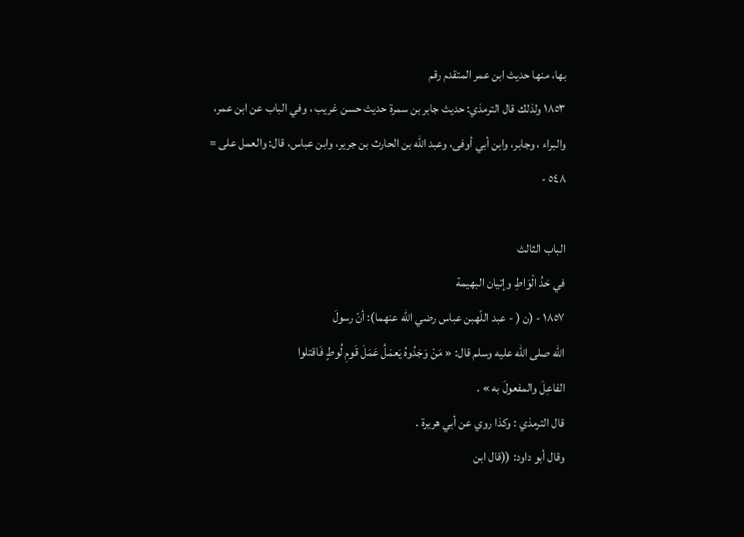بها، منها حديث ابن عمر المتقدم رقم
١٨٥٣ ولذلك قال الترمذي: حديث جابر بن سمرة حديث حسن غريب ، وفي الباب عن ابن عمر،
والبراء ، وجابر، وابن أبي أوفى، وعبد الله بن الحارث بن جرير، وابن عباس، قال: والعمل على =
٥٤٨ -

الباب الثالث
في حَدُ الْوَاطِ وإتيان البهيمة
١٨٥٧ - (ن ( - عبد اللّهبن عباس رضي الله عنهما): أنّ رسولَ
الله صلى الله عليه وسلم قال: « مَنْ وَجَدُوهُ يَعمَلُ عَمَلَ قَومِ لُوطٍ فَاقتلوا
الفاعِلَ والمفعولَ به » .
قال الترمذي : وكذا روي عن أبي هريرة .
وقال أبو داود: ((قال ابن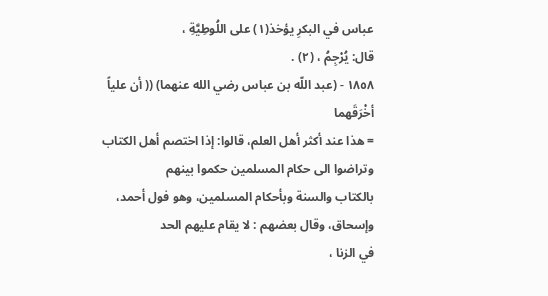عباس في البكرِ يؤخذ(١) على اللُوطِيَّةِ ،
قال: يُرْجِمُ ، (٢) .
١٨٥٨ - (عبد اللّه بن عباس رضي الله عنهما) (( أن علياً أخْرَقَهما
= هذا عند أكثر أهل العلم، قالوا: إذا اختصم أهل الكتاب وتراضوا الى حكام المسلمين حكموا بينهم
بالكتاب والسنة وبأحكام المسلمين، وهو فول أحمد، وإسحاق، وقال بعضهم : لا يقام عليهم الحد
في الزنا ،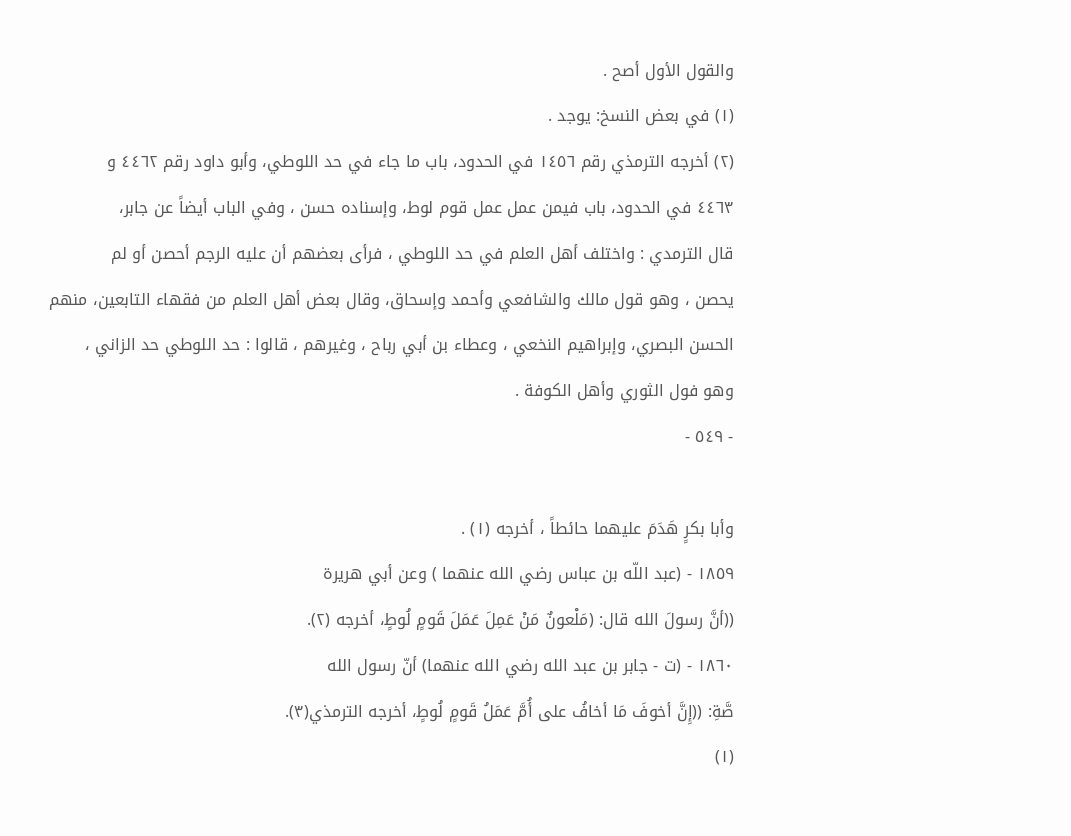والقول الأول أصح .
(١) في بعض النسخ: يوجد .
(٢) أخرجه الترمذي رقم ١٤٥٦ في الحدود، باب ما جاء في حد اللوطي، وأبو داود رقم ٤٤٦٢ و
٤٤٦٣ في الحدود، باب فيمن عمل عمل قوم لوط، وإسناده حسن ، وفي الباب أيضاً عن جابر،
قال الترمدي : واختلف أهل العلم في حد اللوطي ، فرأى بعضهم أن عليه الرجم أحصن أو لم
يحصن ، وهو قول مالك والشافعي وأحمد وإسحاق، وقال بعض أهل العلم من فقهاء التابعين، منهم
الحسن البصري، وإبراهيم النخعي ، وعطاء بن أبي رباح ، وغيرهم ، قالوا : حد اللوطي حد الزاني ،
وهو فول الثوري وأهل الكوفة .
- ٥٤٩ -

وأبا بكرٍ هَدَمَ عليهما حائطاً ، أخرجه (١) .
١٨٥٩ - (عبد اللّه بن عباس رضي الله عنهما ) وعن أبي هريرة
((أنَّ رسولَ الله قال: (مَلْعونٌ مَنْ عَمِلَ عَمَلَ قَومٍ لُوطٍ، أخرجه (٢).
١٨٦٠ - (ت - جابر بن عبد الله رضي الله عنهما) أنّ رسول الله
صَّةِ: ((إِنَّ أخوفَ مَا أخافُ على أُمَّ عَمَلُ قَومٍ لُوطٍ، أخرجه الترمذي(٣).
(١)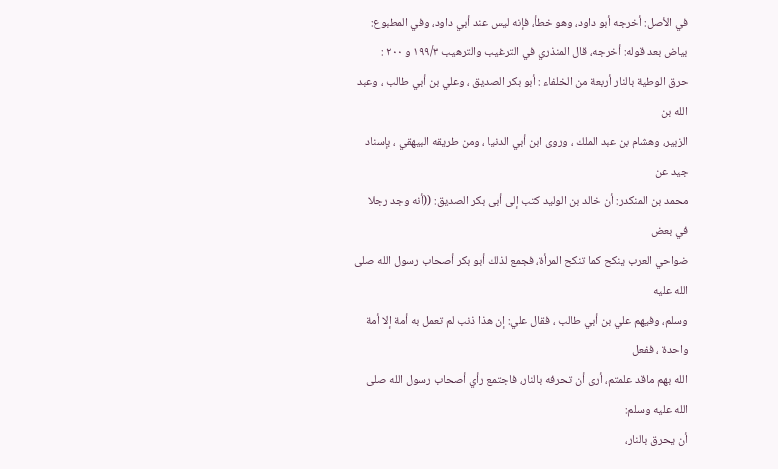في الأصل: أخرجه أبو داود، وهو خطأ، فإنه ليس عند أبي داود، وفي المطبوع:
بياض بعد قوله: أخرجه، قال المنذري في الترغيب والترهيب ١٩٩/٣ و ٢٠٠ :
حرق الوطية بالنار أربعة من الخلفاء : أبو بكر الصديق ، وعلي بن أبي طالب ، وعبد الله بن
الزبير، وهشام بن عبد الملك ، وروى ابن أبي الدنيا ، ومن طريقه البيهقي ، بإسناد جيد عن
محمد بن المنكدر: أن خالد بن الوليد كتب إلى أبى بكر الصديق: ((أنه وجد رجلا في بعض
ضواحي العرب ينكح كما تنكح المرأة، فجمع لذلك أبو بكر أصحاب رسول الله صلى الله عليه
وسلم، وفيهم علي بن أبي طالب ، فقال علي: إن هذا ذنب لم تعمل به أمة إلا أمة واحدة ، ففعل
الله بهم ماقد علمتم، أرى أن تحرفه بالنار، فاجتمع رأي أصحاب رسول الله صلى الله عليه وسلم:
أن يحرق بالنار،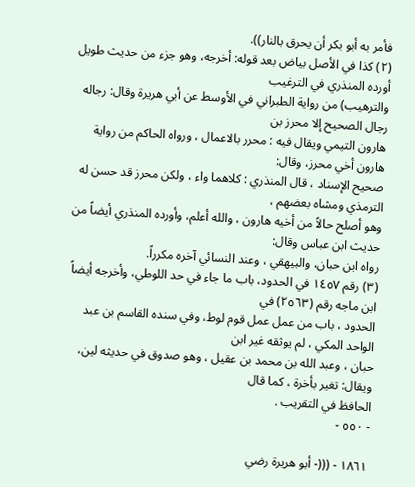فأمر به أبو بكر أن يحرق بالنار)).
(٢) كذا في الأصل بياض بعد قوله: أخرجه، وهو جزء من حديث طويل أورده المنذري في الترغيب
والترهيب) من رواية الطبراني في الأوسط عن أبي هريرة وقال: رجاله رجال الصحيح إلا محرز بن
هارون التيمي ويقال فيه : محرر بالاعمال ، ورواه الحاكم من رواية هارون أخي محرز، وقال:
صحيح الإسناد ، قال المنذري : كلاهما واء ، ولكن محرز قد حسن له الترمذي ومشاه بعضهم ،
وهو أصلح حالاً من أخيه هارون ، والله أعلم، وأورده المنذري أيضاً من حديث ابن عباس وقال:
رواه ابن حبان، والبيهقي ، وعند النسائي آخره مكرراً.
(٣) رقم ١٤٥٧ في الحدود، باب ما جاء في حد اللوطي، وأخرجه أيضاً ابن ماجه رقم (٢٥٦٣) في
الحدود ، باب من عمل عمل قوم لوط، وفي سنده القاسم بن عبد الواحد المكي ، لم يوثقه غير ابن
حبان ، وعبد الله بن محمد بن عقيل ، وهو صدوق في حديثه لين، ويقال: تغير بأخرة ، كما قال
الحافظ في التقريب .
- ٥٥٠ -

١٨٦١ - (((- أبو هريرة رضي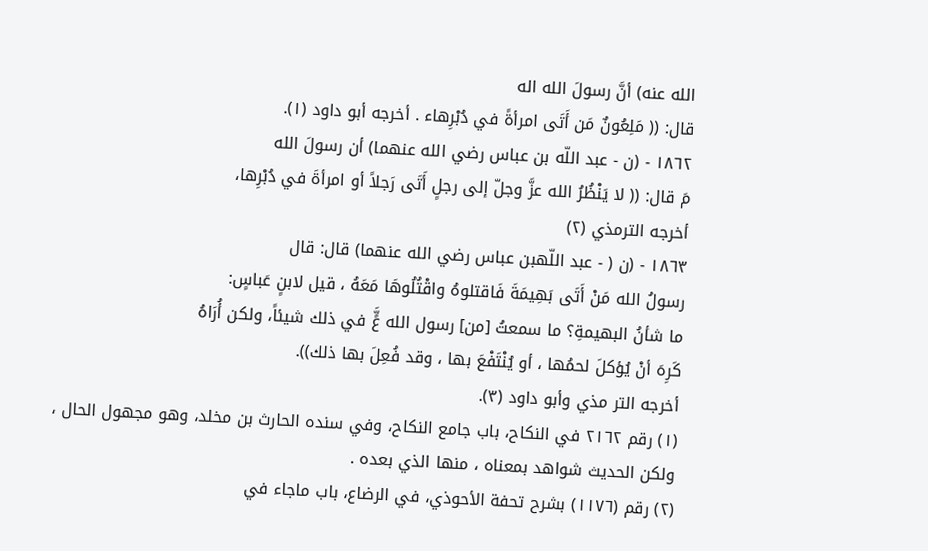الله عنه) أنَّ رسولَ الله اله
قال: (( مَلِعُونٌ مَن أَتَى امرأةً في دُبْرِهاء . أخرجه أبو داود (١).
١٨٦٢ - (ن - عبد اللّه بن عباس رضي الله عنهما) أن رسولَ الله
مَ قال: (( لا يَنْظُرُ الله عزَّ وجلّ إلى رجلٍ أَتَى رَجلاً أو امرأةَ في دُبْرِها،
أخرجه الترمذي (٢)
١٨٦٣ - (ن ( - عبد اللّهبن عباس رضي الله عنهما) قال: قال
رسولُ الله مَنْ أَتَى بَهِيمَةَ فَاقتلوهُ واقْتُلُوهَا مَعَهُ ، قيل لابنٍ عَباسٍ:
ما شأنُ البهيمةِ؟ ما سمعتُ [من] رسول الله عٍَّ في ذلك شيئاً، ولكن أُرَاهُ
كَرِهَ أنْ يُؤكلَ لحمُها ، أو يُنْتَفْعَ بها ، وقد فُعِلَ بها ذلك)).
أخرجه التر مذي وأبو داود (٣).
(١) رقم ٢١٦٢ في النكاح، باب جامع النكاح، وفي سنده الحارث بن مخلد، وهو مجهول الحال ،
ولكن الحديث شواهد بمعناه ، منها الذي بعده .
(٢) رقم (١١٧٦) بشرح تحفة الأحوذي، في الرضاع، باب ماجاء في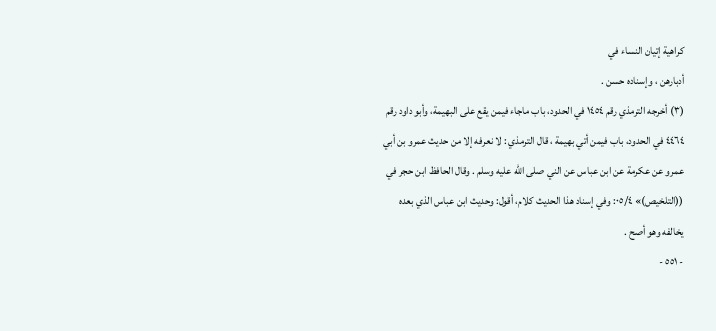كراهية إتيان النساء في
أدبارهن ، وإسناده حسن .
(٣) أخرجه الترمذي رقم ١٤٥٤ في الحدود، باب ماجاء فيمن يقع على البهيمة، وأبو داود رقم
٤٤٦٤ في الحدود، باب فيمن أتي بهيمة ، قال الترمذي : لا نعرفه إلا من حديث عمرو بن أبي
عمرو عن عكرمة عن ابن عباس عن الني صلى الله عليه وسلم . وقال الحافظ ابن حجر في
((التلخيص)» ٠٥/٤: وفي إسناد هذا الحديث كلام، أقول: وحديث ابن عباس الذي بعده
يخالفه وهو أصح .
- ٥٥١ -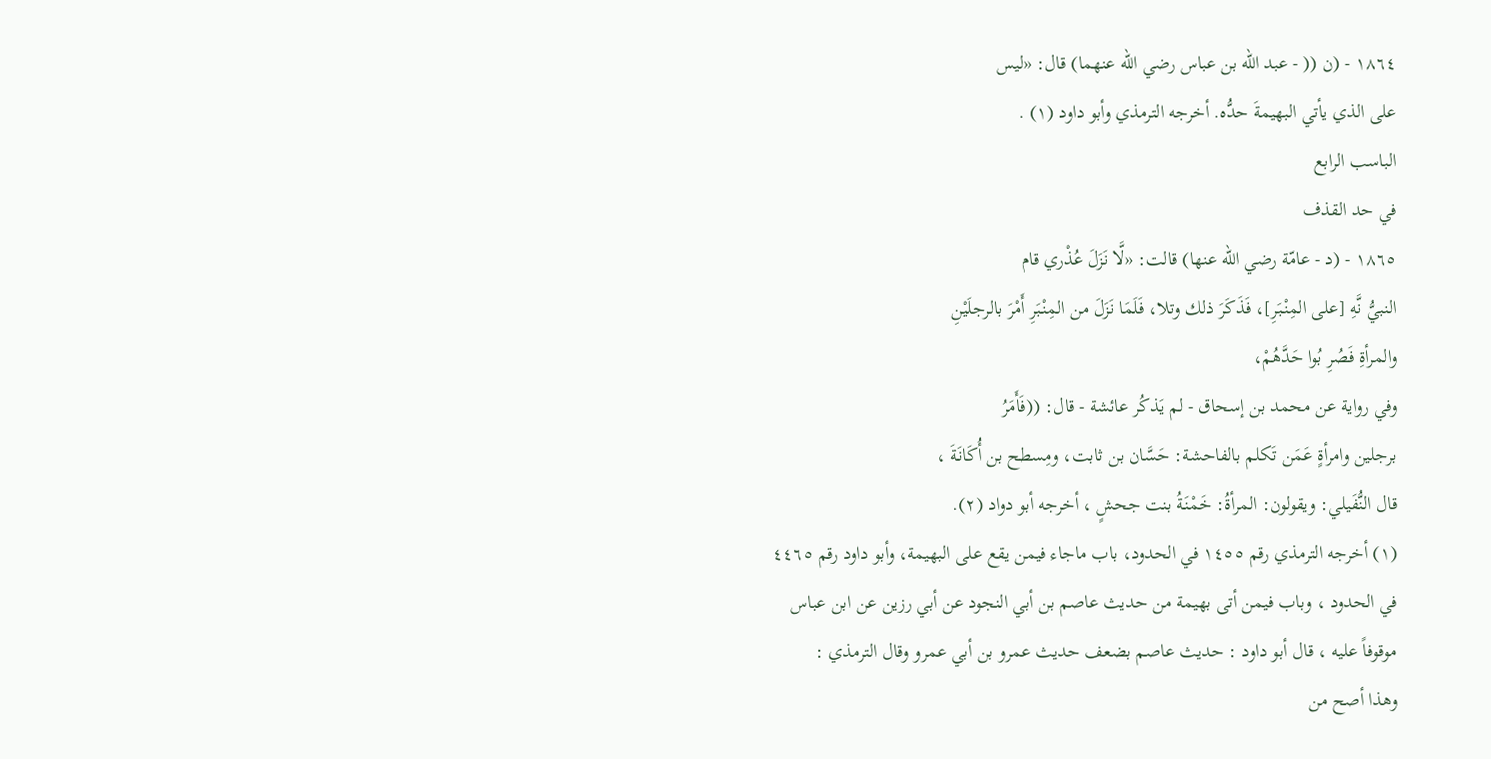١٨٦٤ - (ن (( - عبد الله بن عباس رضي الله عنهما) قال: «ليس
على الذي يأتي البهيمةَ حدُّه. أخرجه الترمذي وأبو داود (١) .
الباسب الرابع
في حد القذف
١٨٦٥ - (د - عامّة رضي الله عنها) قالت: «لَّا نَزَلَ عُذْري قام
النبيُّ نَّهِ [على المِنْبَرِ]، فَذَكَرَ ذلك وتلا، فَلَمَا نَزَلَ من المِنْبَرِ أَمْرَ بالرجلَيْنِ
والمرأةِ فَصُرِ بُوا حَدَّهُمْ،
وفي رواية عن محمد بن إسحاق - لم يَذكُر عائشة - قال: ((فَأَمَرُ
برجلين وامرأةٍ عَمَن تَكلم بالفاحشة: حَسَّان بن ثابت، ومِسطح بن أُكَانَةَ ،
قال النُّفَيلي: ويقولون: المرأةُ: خَمْنَةُ بنت جحشٍ ، أخرجه أبو دواد (٢).
(١) أخرجه الترمذي رقم ١٤٥٥ في الحدود، باب ماجاء فيمن يقع على البهيمة، وأبو داود رقم ٤٤٦٥
في الحدود ، وباب فيمن أتى بهيمة من حديث عاصم بن أبي النجود عن أبي رزين عن ابن عباس
موقوفاً عليه ، قال أبو داود : حديث عاصم بضعف حديث عمرو بن أبي عمرو وقال الترمذي :
وهذا أصح من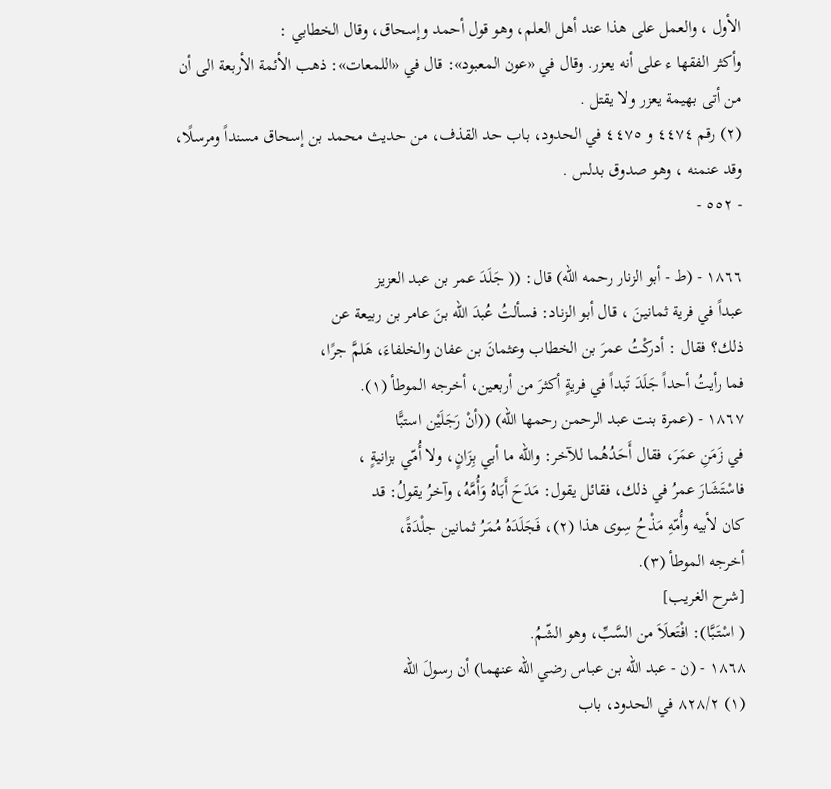الأول ، والعمل على هذا عند أهل العلم، وهو قول أحمد وإسحاق، وقال الخطابي :
وأكثر الفقها ء على أنه يعزر. وقال في «عون المعبود»: قال في «اللمعات»: ذهب الأئمة الأربعة الى أن
من أتى بهيمة يعزر ولا يقتل .
(٢) رقم ٤٤٧٤ و ٤٤٧٥ في الحدود، باب حد القذف، من حديث محمد بن إسحاق مسنداً ومرسلًا،
وقد عنمنه ، وهو صدوق بدلس .
- ٥٥٢ -

١٨٦٦ - (ط - أبو الزنار رحمه الله) قال: (( جَلَدَ عمر بن عبد العزيز
عبداً في فرية ثمانينَ ، قال أبو الزناد: فسألتُ عُبدَ اللّه بنَ عامر بن ربيعة عن
ذلك؟ فقال : أدركْتُ عمرَ بن الخطاب وعثمانَ بن عفان والخلفاءَ، هَلمَّ جرًا،
فما رأيتُ أحداً جَلَدَ تَبداً في فريةٍ أكثرَ من أربعين، أخرجه الموطأ (١).
١٨٦٧ - (عمرة بنت عبد الرحمن رحمها الله) ((أنْ رَجَلَيْن استبًّا
في زَمَنِ عمَرَ، فقال أَحَدُهُما للآخر: والله ما أبي بِزَانٍ، ولا أُمّي بزانيةٍ ،
فاسْتَشَارَ عمرُ في ذلك، فقائل يقول: مَدَحَ أَبَاهُ وَأُمَّهُ، وآخرُ يقولُ: قد
كان لأبيه وأُمّهِ مَذْحُ سِوى هذا (٢)، فَجَلَدَهُ مُمَرُ ثمانين جلْدَةً،
أخرجه الموطأ (٣).
[شرح الغريب]
( اسْتَبَّا): افْتَعلَاَ من السَّبِّ، وهو الشّمُ.
١٨٦٨ - (ن - عبد اللّه بن عباس رضي الله عنهما) أن رسولَ الله
(١) ٨٢٨/٢ في الحدود، باب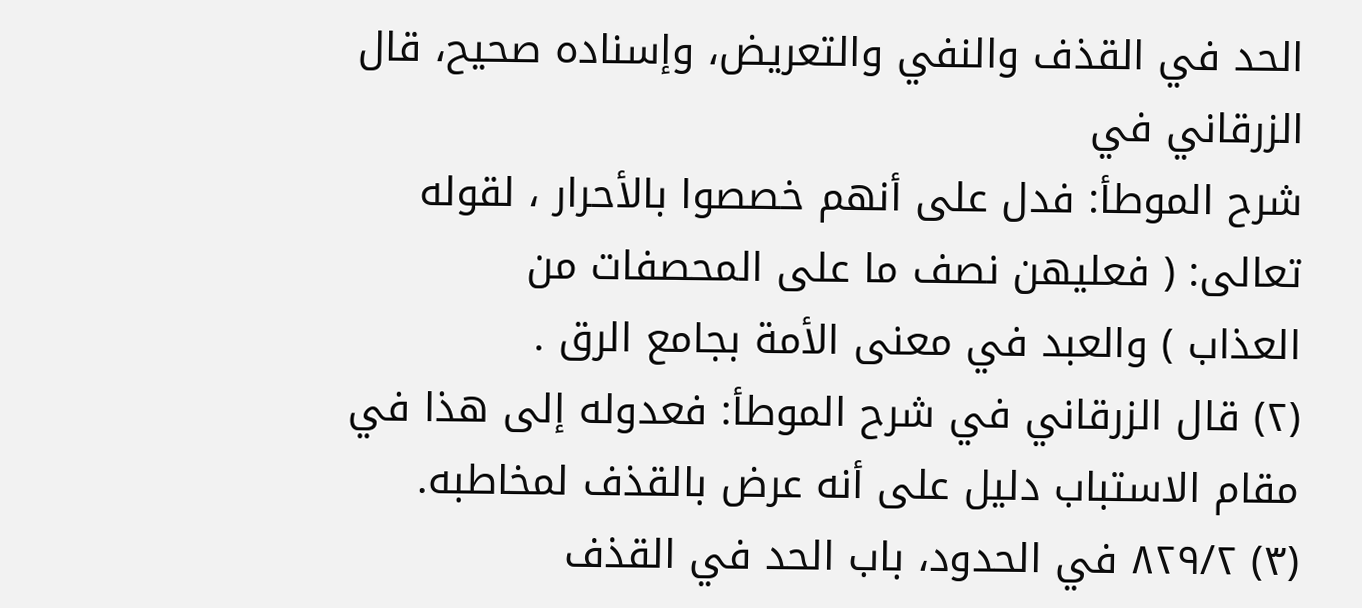الحد في القذف والنفي والتعريض، وإسناده صحيح، قال الزرقاني في
شرح الموطأ: فدل على أنهم خصصوا بالأحرار ، لقوله تعالى: ( فعليهن نصف ما على المحصفات من
العذاب ) والعبد في معنى الأمة بجامع الرق .
(٢) قال الزرقاني في شرح الموطأ: فعدوله إلى هذا في مقام الاستباب دليل على أنه عرض بالقذف لمخاطبه.
(٣) ٨٢٩/٢ في الحدود، باب الحد في القذف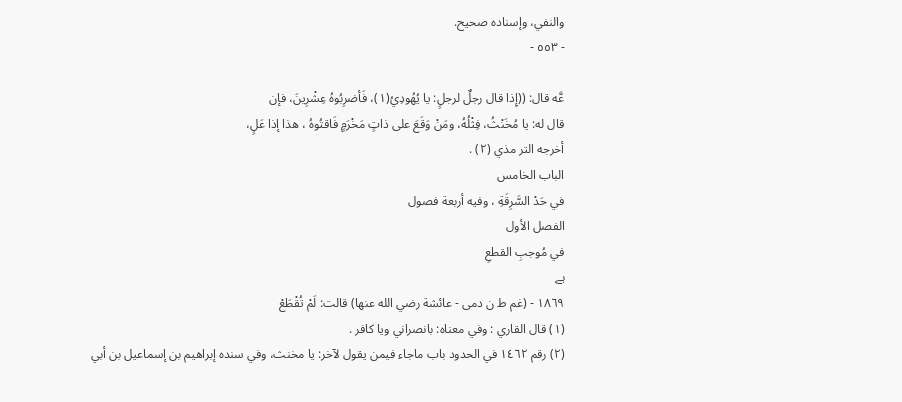والنفي، وإسناده صحيح.
- ٥٥٣ -

عَّه قال: ((إِذا قال رجلٌ لرجلٍ: يا يُهُودِيُ(١)، فَأضرِبُوهُ عِشْرِينَ، فإن
قال له: يا مُخَنْثُ، فِثْلُهُ، ومَنْ وَقَعَ على ذاتٍ مَخْرَمٍ فَاقتُوهُ ، هذا إذا عَلٍ،
أخرجه التر مذي (٢) .
الباب الخامس
في حَدْ السَّرِقَةِ ، وفيه أربعة فصول
الفصل الأول
في مُوجبِ القطعِ
ہے
١٨٦٩ - (غم ط ن دمى - عائشة رضي الله عنها) قالت: لَمْ تُقْطَعْ
(١) قال القاري : وفي معناه: بانصراني ويا كافر .
(٢) رقم ١٤٦٢ في الحدود باب ماجاء فيمن يقول لآخر: يا مخنث، وفي سنده إبراهيم بن إسماعيل بن أبي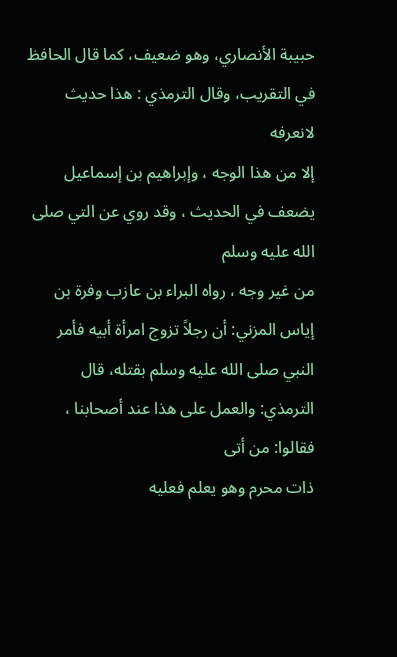حبيبة الأنصاري، وهو ضعيف، كما قال الحافظ في التقريب، وقال الترمذي : هذا حديث لانعرفه
إلا من هذا الوجه ، وإبراهيم بن إسماعيل يضعف في الحديث ، وقد روي عن التي صلى الله عليه وسلم
من غير وجه ، رواه البراء بن عازب وفرة بن إياس المزني: أن رجلاً تزوج امرأة أبيه فأمر
النبي صلى الله عليه وسلم بقتله، قال الترمذي: والعمل على هذا عند أصحابنا ، فقالوا: من أتى
ذات محرم وهو يعلم فعليه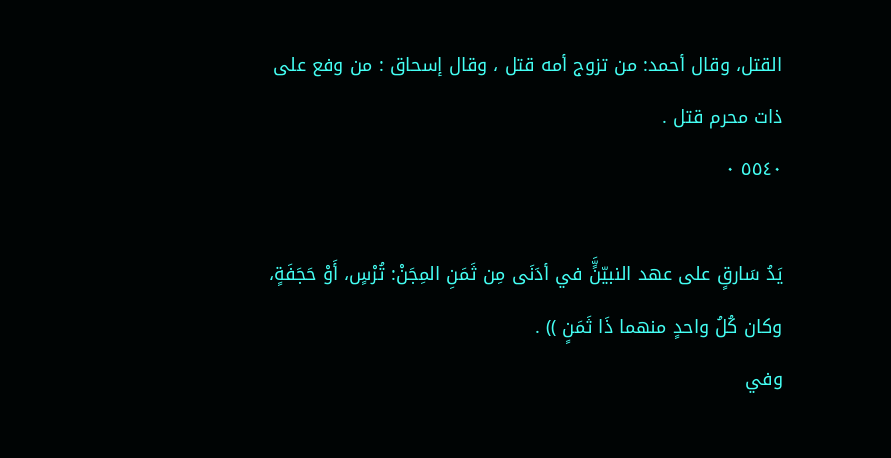القتل، وقال أحمد: من تزوج أمه قتل ، وقال إسحاق : من وفع على
ذات محرم قتل .
٥٥٤٠ ٠

يَدُ سَارقٍ على عهد النبيّنٍَّ في أدَنَى مِن ثَمَنِ المِجَنْ: تُرْسٍ، أَوْ حَجَفَةٍ،
وكان كُلُ واحدٍ منهما ذَا ثَمَنٍ )) .
وفي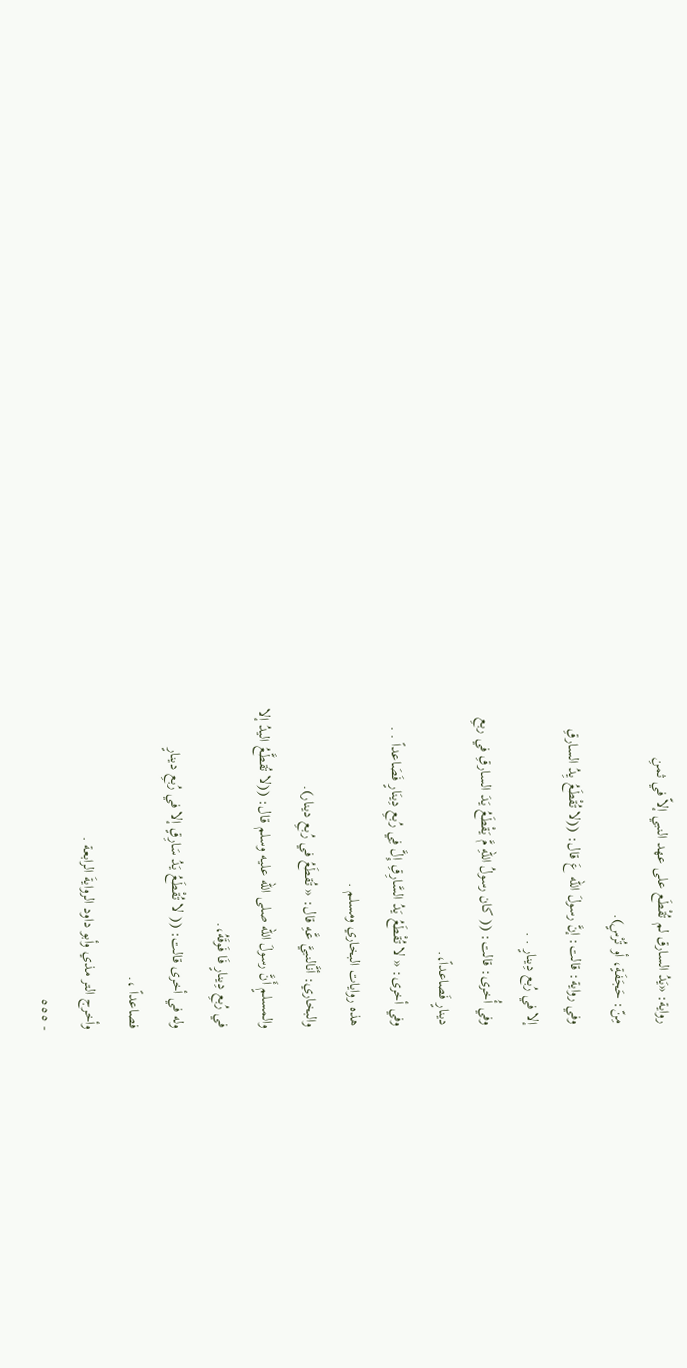رواية: «يَدُ السارق لم تُقْطَع على عهد النبي إلاّ في ثمنِ
مِنّ: حَجَفَةٍ، أو تُرْسٍ).
وفي رواية: قالت: إنَّ رسولَ الله عَ قال: ((لا تُقْطَعُ يِدُ السارقِ
إلا في رُبع دِینارٍ . .
وفي أُخرى: قالت: (( كان رسولُ اللّهِ مَّ يَقْطَعُ يَدَ السارقِ في ربعِ
دينارٍ فَصاعداً،.
وفي أخرى: « لا تُقْطَعُ يَدُ السَّارِقِ إِلَّ فِي رُبعِ دِينَارٍ فَصَاعداً . .
هذه روايات البخاري ومسلم .
والبخاري: أنَّالنبيَّ عَّهِ قال: « تُقطَعُ في رُبعِ دينار).
والمسلمٍ أَنَّ رسولَ الله صلى الله عليه وسلم قال: ((لا تُقطَّعُ اليدُ إلا
في رُبعِ دِينارٍ فَا فَوقَهُ،.
وله في أخرى قالت: (( لا تُقْطَعُ يَدُ سَارِقٍ إلا في رُبعِ دينارٍ
فصاعداً ،.
وأخرج التر مذي وأبو داود الروايةَ الرابعة .
- ٥٥٥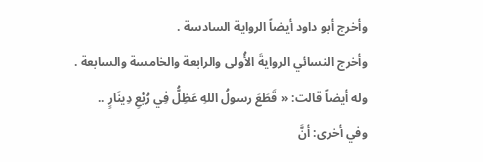وأخرج أبو داود أيضاً الرواية السادسة .
وأخرج النسائي الروايةَ الأُولى والرابعة والخامسة والسابعة .
وله أيضاً قالت: « قَطَعَ رسولُ اللهِ عَظِلُّ فِي رُبْعِ دِينَارٍ ..
وفي أخرى: أنَّ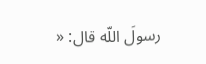رسولَ اللّه قال: «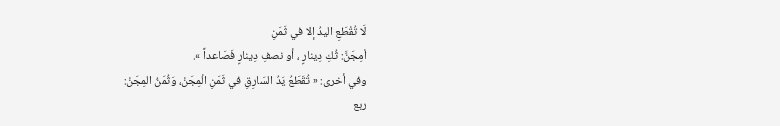لَا تُقْطَعِ اليدُ إلا في ثَمَنِ
اْمِجَنَّ: ثُكِ دِينارٍ ، أو نصفِ دِينارٍ فَصَاعداً ».
وفي أخرى: « تُقَطَعُ يَدُ السَارِقِ في ثَمَنِ الْمِجَنْ، وَثُمَنُ المِجَنْ:
ربع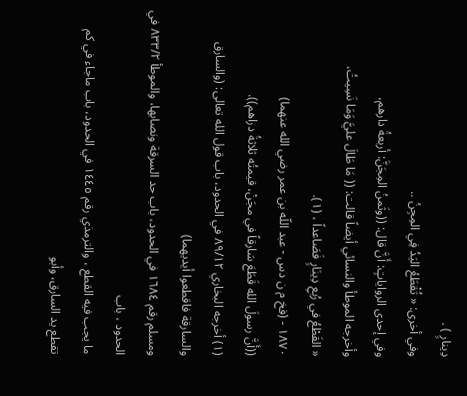دِینارٍ ) .
وفي أخرى: « تُقْطَعُ اليَدُ فِي المِجِنُ ..
وفي إحدى الرواياتٍ: أَنَّ قال: ((وثَمنُ المِجَنَّ: أربعةُ دارهم،
وأخرجه الموطأ والنسائي أيضاً قالت: (( مَا طَالَ عليَّ وَمَا نَسِيتُ،
« القَطْعُ في رُبعِ دِينَارٍ فَصَاعداً ، (١).
١٨٧٠ - (فخ م ن دس - عبد اللّه بن عمر رضي الله عنهما)
((أَنَّ رسولَ الله قَطَعَ سَارقاً في مجَنْ، قيمتُه ثلاثةُ دراهم)).
(١) أخرجه البخاري ٨٩/١٢ في الحدود، باب قول الله تعالى: (والسارق والسارقة فاقطعوا أيديهما)
ومسلم رقم ١٦٨٤ في الحدود، باب حد السرقة ونصابها، والموطأ ٨٣٣/٢ في الحدود ، باب
ما يجب فيه القطع ، والترمذي رقم ١٤٤٥ في الحدود، باب ماجاء في كم تقطع يد السارق، وأبو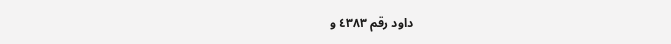داود رقم ٤٣٨٣ و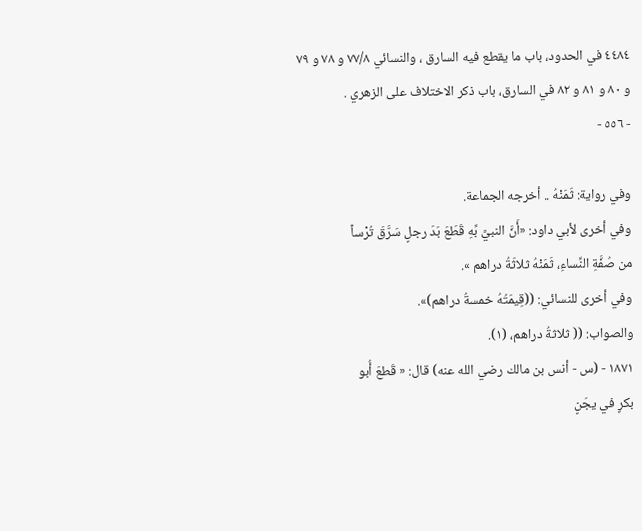٤٤٨٤ في الحدود، باب ما يقطع فيه السارق ، والنسائي ٧٧/٨ و ٧٨ و ٧٩
و ٨٠ و ٨١ و ٨٢ في السارق، باب ذكر الاختلاف على الزهري .
- ٥٥٦ -

وفي رواية: ثَمَنْهُ .. أخرجه الجماعة.
وفي أخرى لأبي داود: «أَنَّ النبيَّ بِّهِ قَطَعَ بَدَ رجلٍ سَرَّقَ تُرْساً
من صُفَّةِ النِّساءِ، ثَمَنْهُ ثلاثَةُ دراهم ».
وفي أخرى للنسائي: ((قِيمَتُهُ خمسةُ دراهم)».
والصواب: (( ثلاثةُ دراهم، (١).
١٨٧١ - (س - أنس بن مالك رضي الله عنه) قال: « قَطعَ أُبو
بكرٍ في يجَنٍ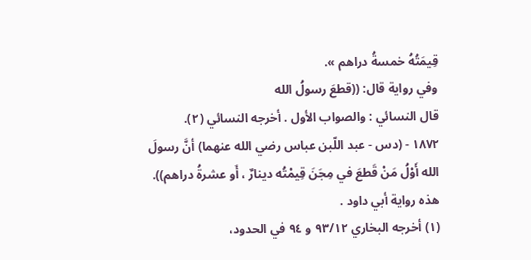قِيمَتُهُ خمسةُ دراهم ».
وفي رواية قال: ((قطعَ رسولُ الله
قال النسائي : والصواب الأول . أخرجه النسائي (٢).
١٨٧٢ - (دس - عبد اللّبن عباس رضي الله عنهما) أنَّ رسولَ
الله أَوْلُ مَنْ قَطعَ في مِجَنَ قِيمْتُه دينارٌ ، أَو عشرةُ دراهم)).
هذه رواية أبي داود .
(١) أخرجه البخاري ٩٣/١٢ و ٩٤ في الحدود،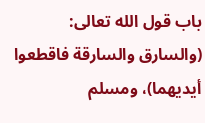باب قول الله تعالى: (والسارق والسارقة فاقطعوا
أيديهما)، ومسلم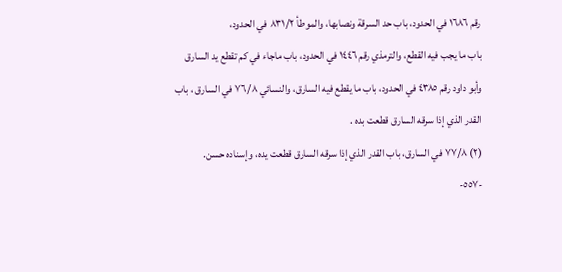رقم ١٦٨٦ في الحدود، باب حد السرقة ونصابها، والموطأ ٨٣١/٢ في الحدود،
باب ما يجب فيه القطع، والترمذي رقم ١٤٤٦ في الحدود، باب ماجاء في كم تقطع يد السارق
وأبو داود رقم ٤٣٨٥ في الحدود، باب ما يقطع فيه السارق، والنسائي ٧٦/٨ في السارق ، باب
القدر الذي إذا سرقه السارق قطعت بده .
(٢) ٧٧/٨ في السارق، باب القدر الذي إذا سرقه السارق قطعت يده، وإسناده حسن.
-٥٥٧-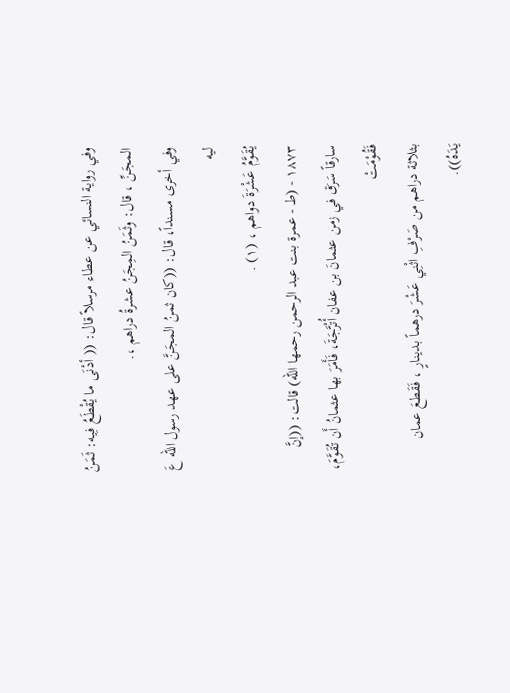وفي رواية النسائي عن عطاء مرسلاً قال: (( أدْنَى ما يُقْطَعُ فِيه: ثَمَنُ
المجَنِّ ، قال: وثَمَنُ المِجَنُ عشرةُ دراهم ،.
وفي أخرى مسنداً، قال: ((كان ثمنُ المجَنَّ على عهد رسول الله عَ ليه
يُقَوَّمُ عَشْرَةَ دواهم ، (١) .
١٨٧٣ - (ط - عمرة بنت عبد الرحمن رحمها الله) قالت: ((إنَّ
سارقاً سَرَق في زمن عثمانَ بن عفان أُتْرَّجَةَ، فَأَمَرَ بها عثمانُ أَن تُقَوَّمَ، فَقُوْمَتْ
بثلاثة دراهم من صَرْفِ اثْنِي عَشْرَ درهماً بدينارٍ ، فَقَطعَ عمان يَدَهُ)).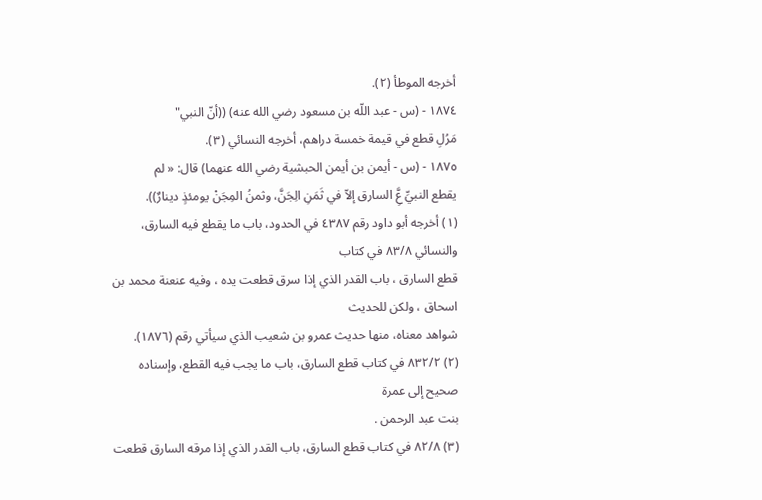أخرجه الموطأ (٢).
١٨٧٤ - (س - عبد اللّه بن مسعود رضي الله عنه) ((أنّ النبي"
مَرُلِ قطع في قيمة خمسة دراهم، أخرجه النسائي (٣).
١٨٧٥ - (س - أيمن بن أيمن الحبشية رضي الله عنهما) قال: « لم
يقطع النبيِّ عَِّ السارق إلاّ في ثَمَنِ الِجَنَّ، وثمنُ المِجَنْ يومئذٍ دينارٌ)).
(١) أخرجه أبو داود رقم ٤٣٨٧ في الحدود، باب ما يقطع فيه السارق، والنسائي ٨٣/٨ في كتاب
قطع السارق ، باب القدر الذي إذا سرق قطعت يده ، وفيه عنعنة محمد بن اسحاق ، ولكن للحديث
شواهد معناه، منها حديث عمرو بن شعيب الذي سيأتي رقم (١٨٧٦).
(٢) ٨٣٢/٢ في كتاب قطع السارق، باب ما يجب فيه القطع، وإسناده صحيح إلى عمرة
بنت عبد الرحمن .
(٣) ٨٢/٨ في كتاب قطع السارق، باب القدر الذي إذا مرقه السارق قطعت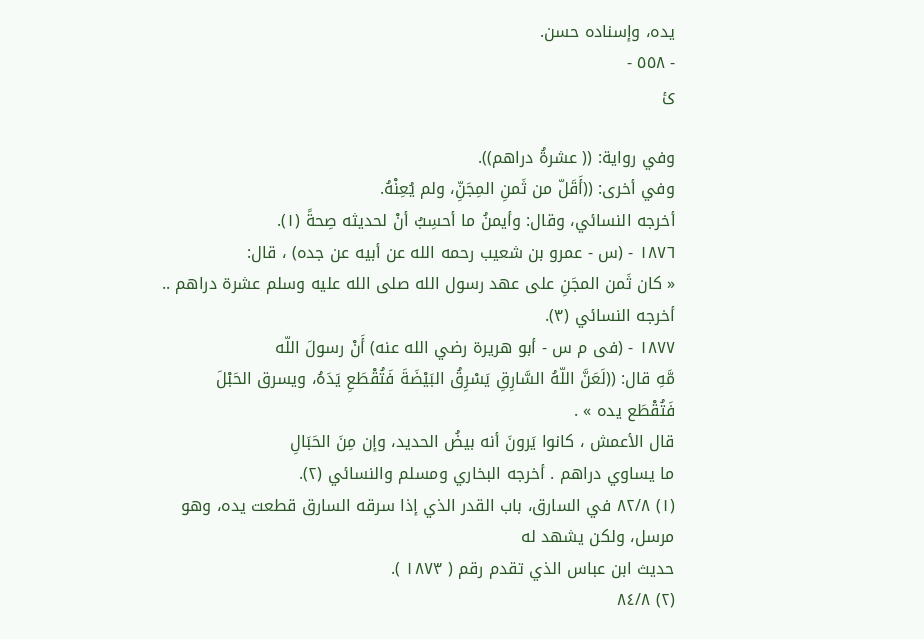يده، وإسناده حسن.
- ٥٥٨ -
ئ

وفي رواية: (( عشرةُ دراهم)).
وفي أخرى: ((أَقَلّ من ثَمنِ المِجَنِّ، ولم يُعِنْهُ.
أخرجه النسائي، وقال: وأيمنُ ما أحسِبُ أنْ لحديثه صِحةً (١).
١٨٧٦ - (س - عمرو بن شعيب رحمه الله عن أبيه عن جده) ، قال:
« كان ثَمن المجَنِ على عهد رسول الله صلى الله عليه وسلم عشرة دراهم ..
أخرجه النسائي (٣).
١٨٧٧ - (فى م س - أبو هريرة رضي الله عنه) أَنْ رسولَ اللّه
مَّهِ قال: ((لَعَنَّ اللّهُ السَّارِقِ يَسْرِقُ البَيْضَةَ فَتُقْطَعِ يَدَهُ، ويسرق الحَبْلَ
فَتُقْطَع يده » .
قال الأعمش ، كانوا يَرونَ أنه بيضُ الحديد، وإن مِنَ الحَبَالِ
ما يساوي دراهم . أخرجه البخاري ومسلم والنسائي (٢).
(١) ٨٢/٨ في السارق، باب القدر الذي إذا سرقه السارق قطعت يده، وهو مرسل، ولكن يشهد له
حديث ابن عباس الذي تقدم رقم ( ١٨٧٣ ).
(٢) ٨٤/٨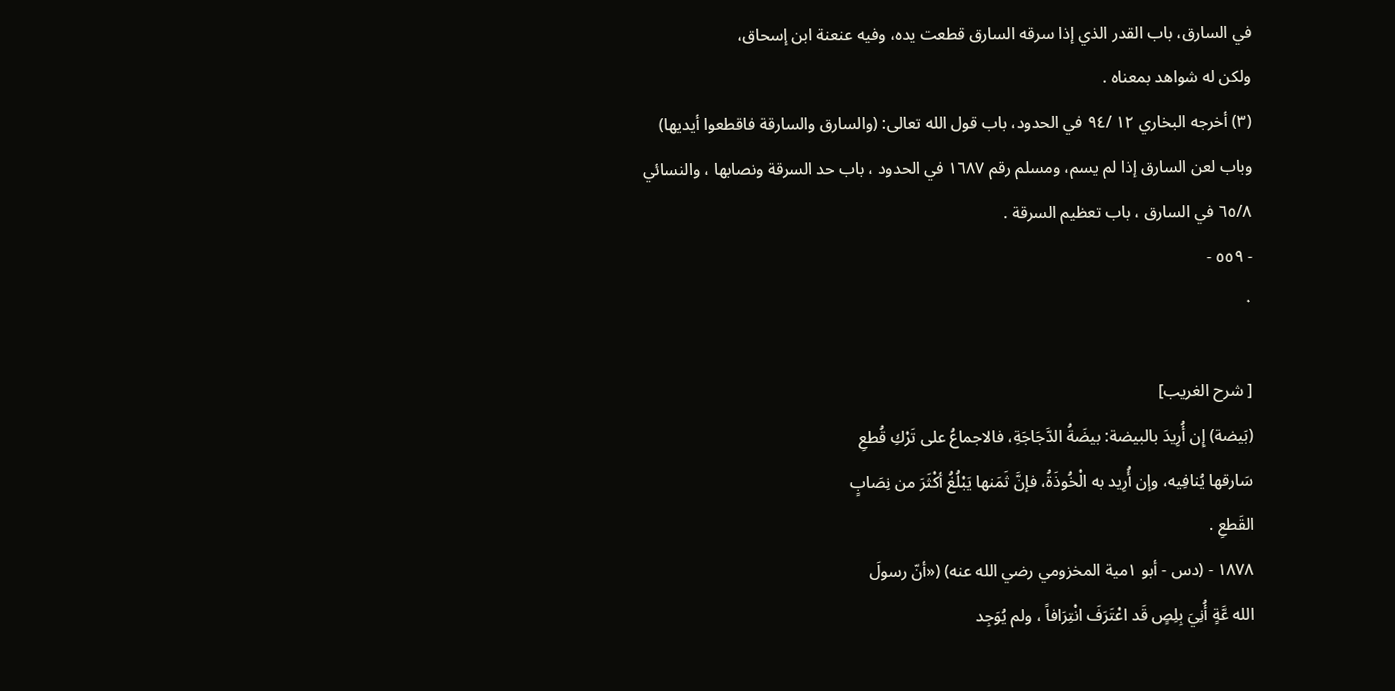في السارق، باب القدر الذي إذا سرقه السارق قطعت يده، وفيه عنعنة ابن إسحاق،
ولكن له شواهد بمعناه .
(٣) أخرجه البخاري ١٢ /٩٤ في الحدود، باب قول الله تعالى: (والسارق والسارقة فاقطعوا أيديها)
وباب لعن السارق إذا لم يسم، ومسلم رقم ١٦٨٧ في الحدود ، باب حد السرقة ونصابها ، والنسائي
٦٥/٨ في السارق ، باب تعظيم السرقة .
- ٥٥٩ -
٠

[ شرح الغريب]
(بَيضة) إِن أُرِيدَ بالبيضة: بيضَةُ الدَّجَاجَةِ، فالاجماعُ على تَرْكِ قُطعِ
سَارقها يُنافِيه، وإن أُرِيد به الْخُوذَةُ، فإنَّ ثَمَنها يَبْلُغُ أكْثَرَ من نِصَابٍ
القَطعِ .
١٨٧٨ - (دس - أبو ١مية المخزومي رضي الله عنه) («أنّ رسولَ
الله عَّةٍ أُنِيَ بِلِصٍ قَد اعْتَرَفَ انْتِرَافاً ، ولم يُوَجِد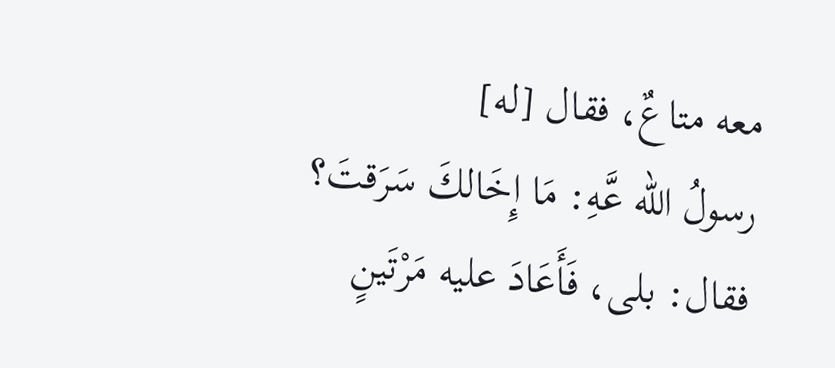معه متاعٌ، فقال [له]
رسولُ الله عَّهِ: مَا إِخَالكَ سَرَقتَ؟ فقال: بلى، فَأَعَادَ عليه مَرْتَينٍ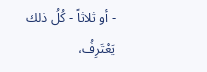- أو ثلاثاً - كُلُ ذلك يَعْتَرِفُ،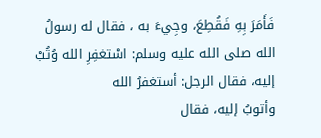فَأَمَرَ بِهِ فَقُطِعَ، وجِيءَ به ، فقال له رسولُ
الله صلى الله عليه وسلم: اسْتغفِرِ الله وُتُبْ إليه، فقال الرجل: أستغفرُ الله
وأتوبُ إليه، فقال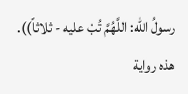رسولُ اللّه: اللَّهُمَّ تُبْ عليه - ثلاثاً)).
هذه رواية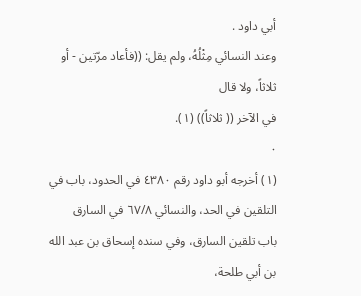أبي داود .
وعند النسائي مِثْلُهُ، ولم يقل: ((فأعاد مرّتين - أو ثلاثاً، ولا قال
في الآخر (( ثلاثاً)) (١).
٠
(١) أخرجه أبو داود رقم ٤٣٨٠ في الحدود، باب في التلقين في الحد، والنسائي ٦٧/٨ في السارق
باب تلقين السارق، وفي سنده إسحاق بن عبد الله بن أبي طلحة،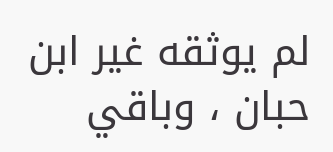لم يوثقه غير ابن حبان ، وباقي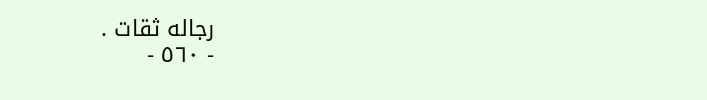رجاله ثقات .
- ٥٦٠ -